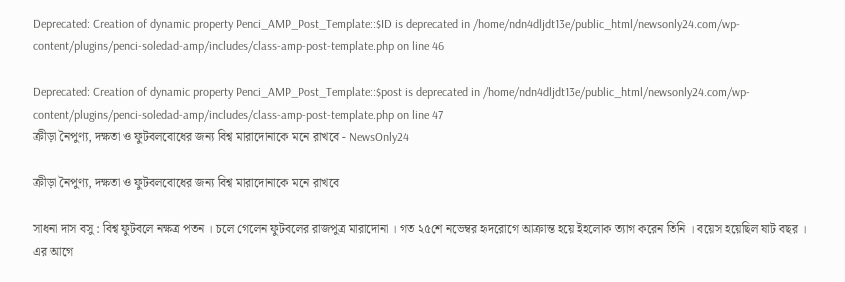Deprecated: Creation of dynamic property Penci_AMP_Post_Template::$ID is deprecated in /home/ndn4dljdt13e/public_html/newsonly24.com/wp-content/plugins/penci-soledad-amp/includes/class-amp-post-template.php on line 46

Deprecated: Creation of dynamic property Penci_AMP_Post_Template::$post is deprecated in /home/ndn4dljdt13e/public_html/newsonly24.com/wp-content/plugins/penci-soledad-amp/includes/class-amp-post-template.php on line 47
ক্রীড়া নৈপুণ্য, দক্ষতা ও ফুটবলবোধের জন্য বিশ্ব মারাদোনাকে মনে রাখবে - NewsOnly24

ক্রীড়া নৈপুণ্য, দক্ষতা ও ফুটবলবোধের জন্য বিশ্ব মারাদোনাকে মনে রাখবে

সাধনা দাস বসু : বিশ্ব ফুটবলে নক্ষত্র পতন । চলে গেলেন ফুটবলের রাজপুত্র মারাদোনা । গত ২৫শে নভেম্বর হৃদরোগে আক্রান্ত হয়ে ইহলোক ত্যাগ করেন তিনি । বয়েস হয়েছিল ষাট বছর । এর আগে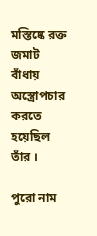মস্তিষ্কে রক্ত জমাট বাঁধায় অস্ত্রোপচার করতে হয়েছিল তাঁর ।

পুরো নাম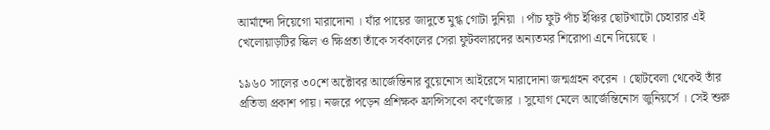আর্মান্দো দিয়েগো মারাদোনা । যাঁর পায়ের জাদুতে মুগ্ধ গোটা দুনিয়া । পাঁচ ফুট পাঁচ ইঞ্চির ছোটখাটো চেহারার এই খেলোয়াড়টির স্কিল ও ক্ষিপ্রতা তাঁকে সর্বকালের সেরা ফুটবলারদের অন্যতমর শিরোপা এনে দিয়েছে ।

১৯৬০ সালের ৩০শে অক্টোবর আর্জেন্তিনার বুয়েনোস আইরেসে মারাদোনা জন্মগ্ৰহন করেন । ছোটবেলা থেকেই তাঁর প্রতিভা প্রকাশ পায়। নজরে পড়েন প্রশিক্ষক ফ্রান্সিসকো কর্ণেজোর । সুযোগ মেলে আর্জেন্তিনোস জুনিয়র্সে । সেই শুরু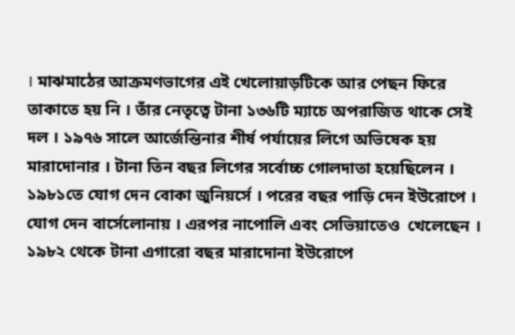। মাঝমাঠের আক্রমণভাগের এই খেলোয়াড়টিকে আর পেছন ফিরে তাকাতে হয় নি । তাঁর নেতৃত্বে টানা ১৩৬টি ম্যাচে অপরাজিত থাকে সেই দল । ১৯৭৬ সালে আর্জেন্তিনার শীর্ষ পর্যায়ের লিগে অভিষেক হয় মারাদোনার । টানা তিন বছর লিগের সর্বোচ্চ গোলদাতা হয়েছিলেন । ১৯৮১তে যোগ দেন বোকা জুনিয়র্সে । পরের বছর পাড়ি দেন ইউরোপে । যোগ দেন বার্সেলোনায় । এরপর নাপোলি এবং সেভিয়াতেও  খেলেছেন । ১৯৮২ থেকে টানা এগারো বছর মারাদোনা ইউরোপে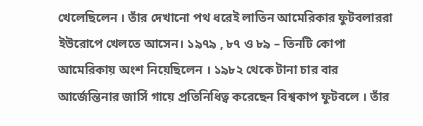খেলেছিলেন । তাঁর দেখানো পথ ধরেই লাতিন আমেরিকার ফুটবলাররা ইউরোপে খেলতে আসেন। ১৯৭৯ , ৮৭ ও ৮৯ – তিনটি কোপা আমেরিকায় অংশ নিয়েছিলেন । ১৯৮২ থেকে টানা চার বার আর্জেন্তিনার জার্সি গায়ে প্রতিনিধিত্ব করেছেন বিশ্বকাপ ফুটবলে । তাঁর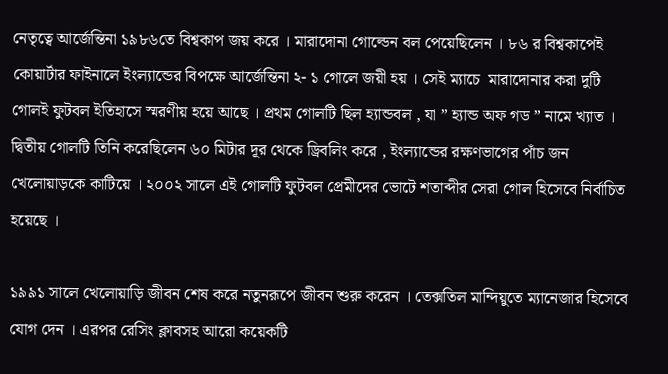নেতৃত্বে আর্জেন্তিনা ১৯৮৬তে বিশ্বকাপ জয় করে । মারাদোনা গোল্ডেন বল পেয়েছিলেন । ৮৬ র বিশ্বকাপেই কোয়ার্টার ফাইনালে ইংল্যান্ডের বিপক্ষে আর্জেন্তিনা ২- ১ গোলে জয়ী হয় । সেই ম্যাচে  মারাদোনার করা দুটি গোলই ফুটবল ইতিহাসে স্মরণীয় হয়ে আছে । প্রথম গোলটি ছিল হ্যান্ডবল , যা ” হ্যান্ড অফ গড ” নামে খ্যাত । দ্বিতীয় গোলটি তিনি করেছিলেন ৬০ মিটার দূর থেকে ড্রিবলিং করে , ইংল্যান্ডের রক্ষণভাগের পাঁচ জন খেলোয়াড়কে কাটিয়ে । ২০০২ সালে এই গোলটি ফুটবল প্রেমীদের ভোটে শতাব্দীর সেরা গোল হিসেবে নির্বাচিত হয়েছে ।

১৯৯১ সালে খেলোয়াড়ি জীবন শেষ করে নতুনরূপে জীবন শুরু করেন । তেক্সতিল মান্দিয়ুতে ম্যানেজার হিসেবে যোগ দেন । এরপর রেসিং ক্লাবসহ আরো কয়েকটি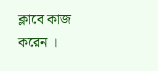ক্লাবে কাজ করেন ।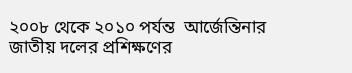২০০৮ থেকে ২০১০ পর্যন্ত  আর্জেন্তিনার জাতীয় দলের প্রশিক্ষণের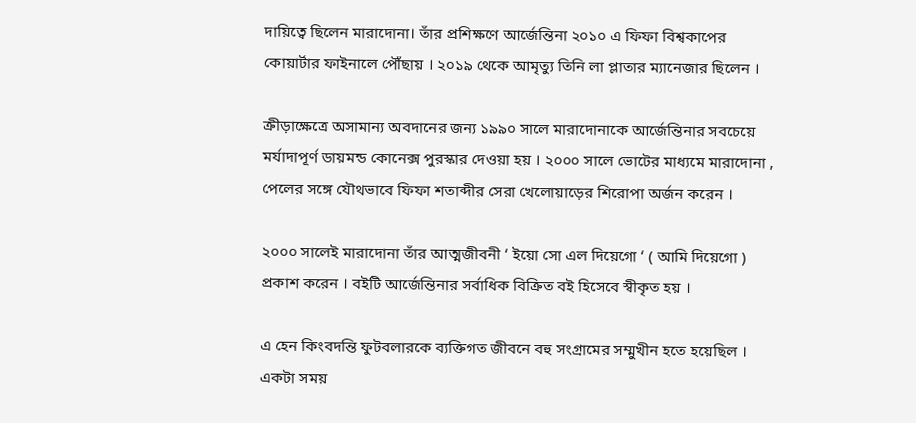দায়িত্বে ছিলেন মারাদোনা। তাঁর প্রশিক্ষণে আর্জেন্তিনা ২০১০ এ ফিফা বিশ্বকাপের কোয়ার্টার ফাইনালে পৌঁছায় । ২০১৯ থেকে আমৃত্যু তিনি লা প্লাতার ম্যানেজার ছিলেন ।

ক্রীড়াক্ষেত্রে অসামান্য অবদানের জন্য ১৯৯০ সালে মারাদোনাকে আর্জেন্তিনার সবচেয়ে মর্যাদাপূর্ণ ডায়মন্ড কোনেক্স পুরস্কার দেওয়া হয় । ২০০০ সালে ভোটের মাধ্যমে মারাদোনা , পেলের সঙ্গে যৌথভাবে ফিফা শতাব্দীর সেরা খেলোয়াড়ের শিরোপা অর্জন করেন ।

২০০০ সালেই মারাদোনা তাঁর আত্মজীবনী ‘ ইয়ো সো এল দিয়েগো ‘ ( আমি দিয়েগো ) প্রকাশ করেন । বইটি আর্জেন্তিনার সর্বাধিক বিক্রিত বই হিসেবে স্বীকৃত হয় ।

এ হেন কিংবদন্তি ফুটবলারকে ব্যক্তিগত জীবনে বহু সংগ্ৰামের সম্মুখীন হতে হয়েছিল । একটা সময়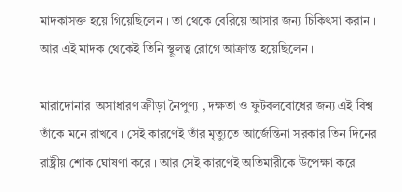মাদকাসক্ত হয়ে গিয়েছিলেন । তা থেকে বেরিয়ে আসার জন্য চিকিৎসা করান । আর এই মাদক থেকেই তিনি স্থূলত্ব রোগে আক্রান্ত হয়েছিলেন ।

মারাদোনার  অসাধারণ ক্রীড়া নৈপুণ্য , দক্ষতা ও ফুটবলবোধের জন্য এই বিশ্ব তাঁকে মনে রাখবে । সেই কারণেই তাঁর মৃত্যুতে আর্জেন্তিনা সরকার তিন দিনের রাষ্ট্রীয় শোক ঘোষণা করে । আর সেই কারণেই অতিমারীকে উপেক্ষা করে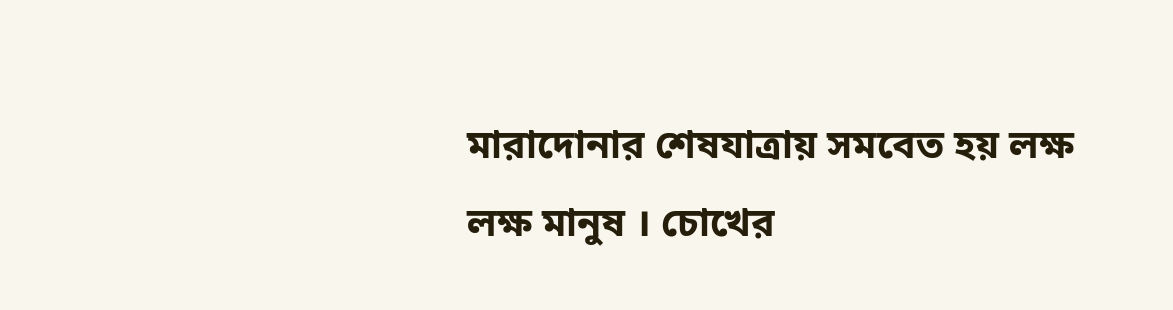মারাদোনার শেষযাত্রায় সমবেত হয় লক্ষ লক্ষ মানুষ । চোখের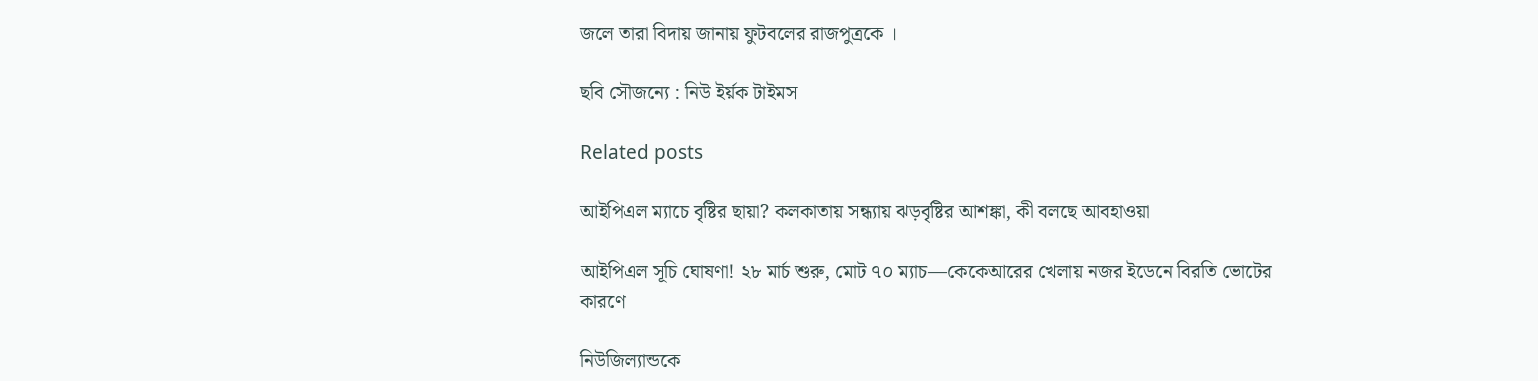জলে তারা বিদায় জানায় ফুটবলের রাজপুত্রকে ।

ছবি সৌজন্যে : নিউ ইর্য়ক টাইমস

Related posts

আইপিএল ম্যাচে বৃষ্টির ছায়া? কলকাতায় সন্ধ্যায় ঝড়বৃষ্টির আশঙ্কা, কী বলছে আবহাওয়া

আইপিএল সূচি ঘোষণা! ২৮ মার্চ শুরু, মোট ৭০ ম্যাচ—কেকেআরের খেলায় নজর ইডেনে বিরতি ভোটের কারণে

নিউজিল্যান্ডকে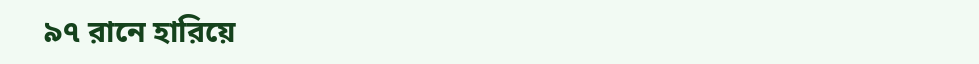৯৭ রানে হারিয়ে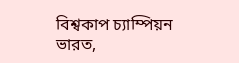বিশ্বকাপ চ্যাম্পিয়ন ভারত,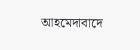আহমেদাবাদে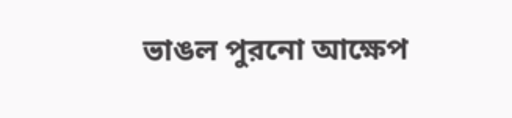ভাঙল পুরনো আক্ষেপ